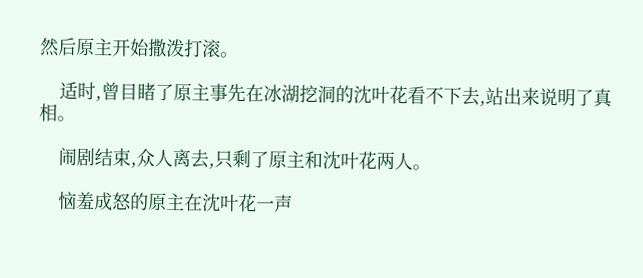然后原主开始撒泼打滚。

    适时,曾目睹了原主事先在冰湖挖洞的沈叶花看不下去,站出来说明了真相。

    闹剧结束,众人离去,只剩了原主和沈叶花两人。

    恼羞成怒的原主在沈叶花一声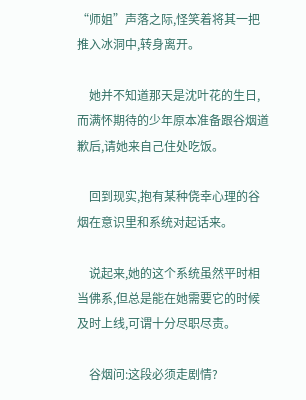“师姐”声落之际,怪笑着将其一把推入冰洞中,转身离开。

    她并不知道那天是沈叶花的生日,而满怀期待的少年原本准备跟谷烟道歉后,请她来自己住处吃饭。

    回到现实,抱有某种侥幸心理的谷烟在意识里和系统对起话来。

    说起来,她的这个系统虽然平时相当佛系,但总是能在她需要它的时候及时上线,可谓十分尽职尽责。

    谷烟问:这段必须走剧情?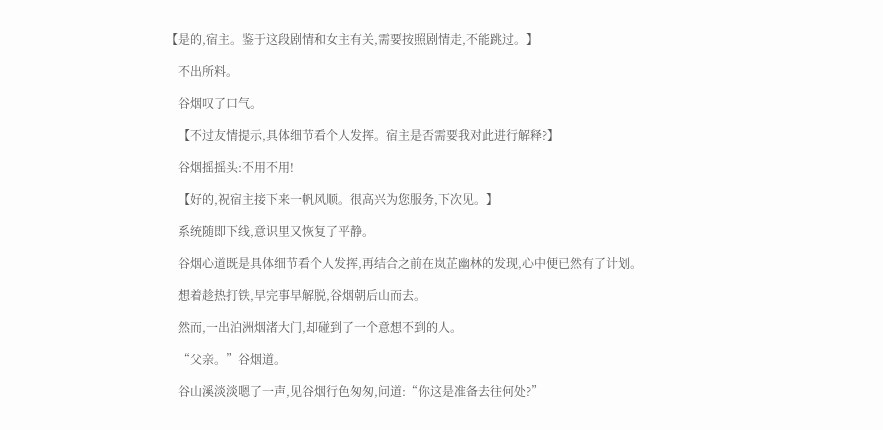【是的,宿主。鉴于这段剧情和女主有关,需要按照剧情走,不能跳过。】

    不出所料。

    谷烟叹了口气。

    【不过友情提示,具体细节看个人发挥。宿主是否需要我对此进行解释?】

    谷烟摇摇头:不用不用!

    【好的,祝宿主接下来一帆风顺。很高兴为您服务,下次见。】

    系统随即下线,意识里又恢复了平静。

    谷烟心道既是具体细节看个人发挥,再结合之前在岚芷幽林的发现,心中便已然有了计划。

    想着趁热打铁,早完事早解脱,谷烟朝后山而去。

    然而,一出泊洲烟渚大门,却碰到了一个意想不到的人。

    “父亲。”谷烟道。

    谷山溪淡淡嗯了一声,见谷烟行色匆匆,问道:“你这是准备去往何处?”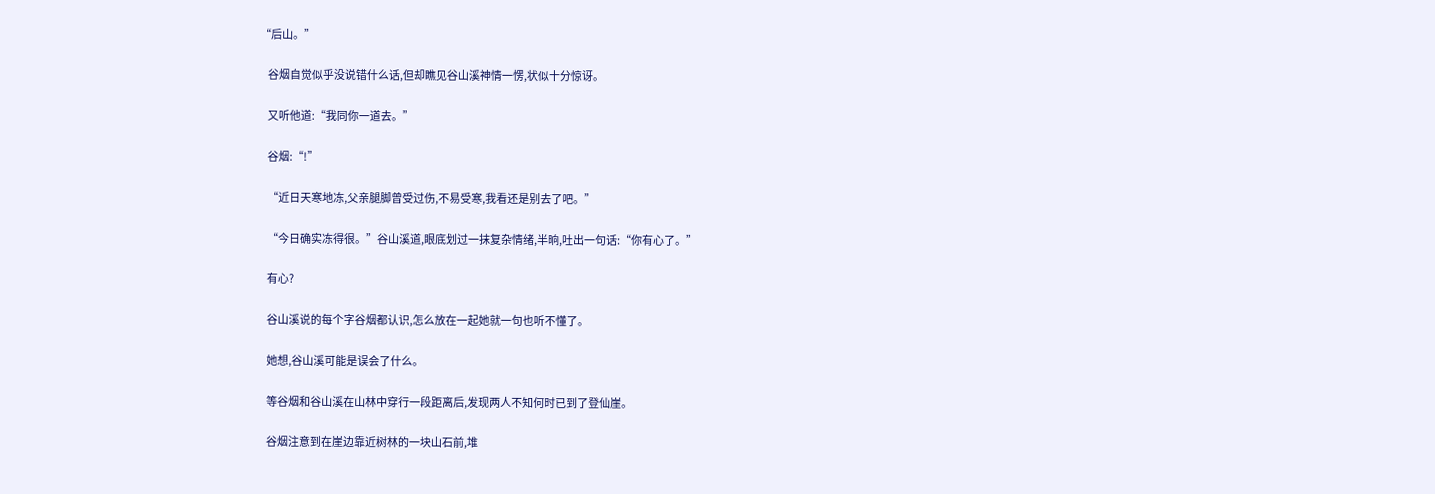“后山。”

    谷烟自觉似乎没说错什么话,但却瞧见谷山溪神情一愣,状似十分惊讶。

    又听他道:“我同你一道去。”

    谷烟:“!”

    “近日天寒地冻,父亲腿脚曾受过伤,不易受寒,我看还是别去了吧。”

    “今日确实冻得很。”谷山溪道,眼底划过一抹复杂情绪,半晌,吐出一句话:“你有心了。”

    有心?

    谷山溪说的每个字谷烟都认识,怎么放在一起她就一句也听不懂了。

    她想,谷山溪可能是误会了什么。

    等谷烟和谷山溪在山林中穿行一段距离后,发现两人不知何时已到了登仙崖。

    谷烟注意到在崖边靠近树林的一块山石前,堆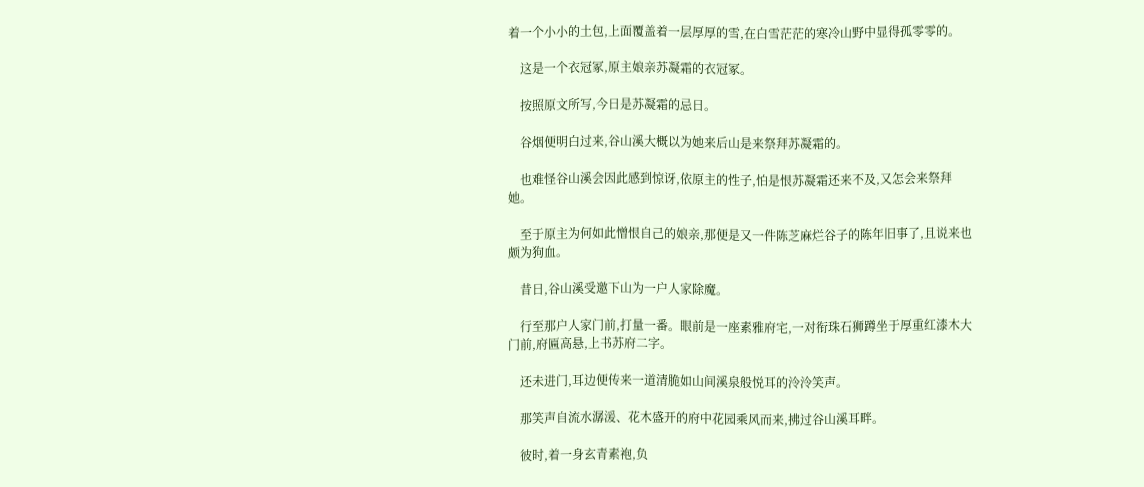着一个小小的土包,上面覆盖着一层厚厚的雪,在白雪茫茫的寒冷山野中显得孤零零的。

    这是一个衣冠冢,原主娘亲苏凝霜的衣冠冢。

    按照原文所写,今日是苏凝霜的忌日。

    谷烟便明白过来,谷山溪大概以为她来后山是来祭拜苏凝霜的。

    也难怪谷山溪会因此感到惊讶,依原主的性子,怕是恨苏凝霜还来不及,又怎会来祭拜她。

    至于原主为何如此憎恨自己的娘亲,那便是又一件陈芝麻烂谷子的陈年旧事了,且说来也颇为狗血。

    昔日,谷山溪受邀下山为一户人家除魔。

    行至那户人家门前,打量一番。眼前是一座素雅府宅,一对衔珠石狮蹲坐于厚重红漆木大门前,府匾高悬,上书苏府二字。

    还未进门,耳边便传来一道清脆如山间溪泉般悦耳的泠泠笑声。

    那笑声自流水潺湲、花木盛开的府中花园乘风而来,拂过谷山溪耳畔。

    彼时,着一身玄青素袍,负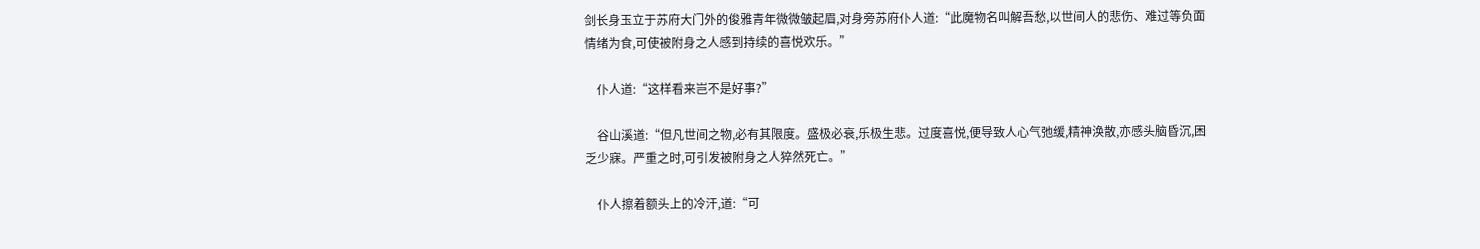剑长身玉立于苏府大门外的俊雅青年微微皱起眉,对身旁苏府仆人道:“此魔物名叫解吾愁,以世间人的悲伤、难过等负面情绪为食,可使被附身之人感到持续的喜悦欢乐。”

    仆人道:“这样看来岂不是好事?”

    谷山溪道:“但凡世间之物,必有其限度。盛极必衰,乐极生悲。过度喜悦,便导致人心气弛缓,精神涣散,亦感头脑昏沉,困乏少寐。严重之时,可引发被附身之人猝然死亡。”

    仆人擦着额头上的冷汗,道:“可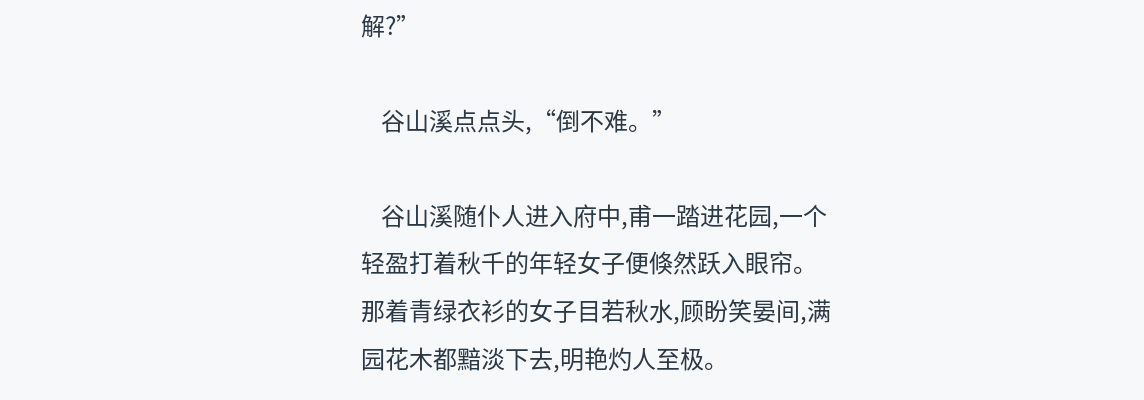解?”

    谷山溪点点头,“倒不难。”

    谷山溪随仆人进入府中,甫一踏进花园,一个轻盈打着秋千的年轻女子便倏然跃入眼帘。那着青绿衣衫的女子目若秋水,顾盼笑晏间,满园花木都黯淡下去,明艳灼人至极。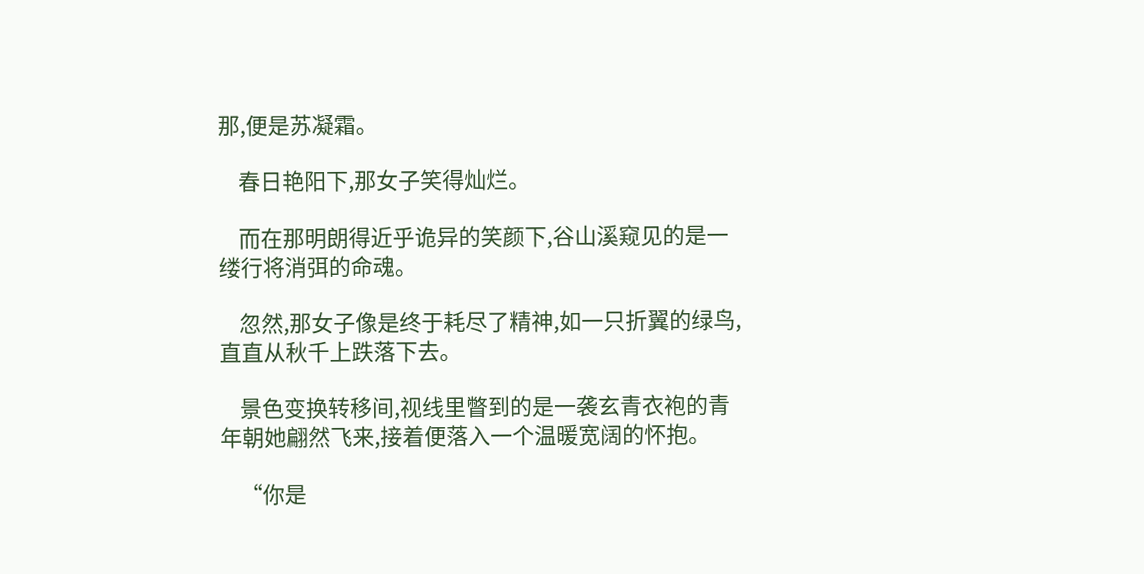那,便是苏凝霜。

    春日艳阳下,那女子笑得灿烂。

    而在那明朗得近乎诡异的笑颜下,谷山溪窥见的是一缕行将消弭的命魂。

    忽然,那女子像是终于耗尽了精神,如一只折翼的绿鸟,直直从秋千上跌落下去。

    景色变换转移间,视线里瞥到的是一袭玄青衣袍的青年朝她翩然飞来,接着便落入一个温暖宽阔的怀抱。

    “你是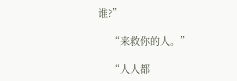谁?”

    “来救你的人。”

    “人人都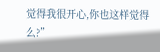觉得我很开心,你也这样觉得么?”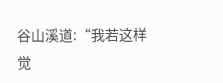谷山溪道:“我若这样觉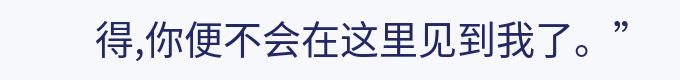得,你便不会在这里见到我了。”